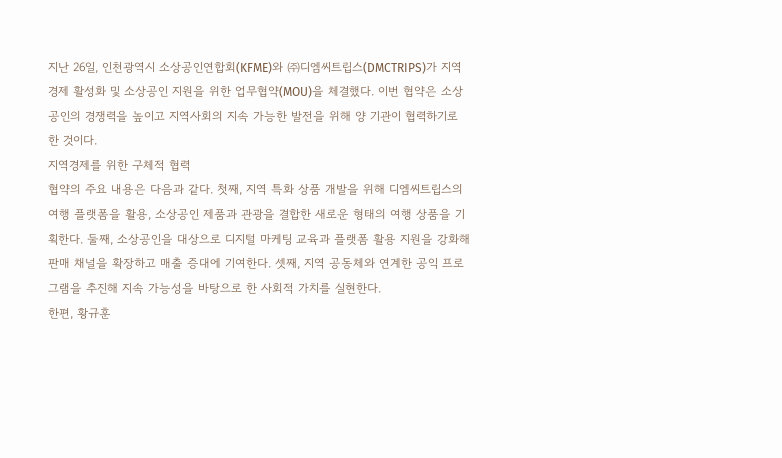지난 26일, 인천광역시 소상공인연합회(KFME)와 ㈜디엠씨트립스(DMCTRIPS)가 지역경제 활성화 및 소상공인 지원을 위한 업무협약(MOU)을 체결했다. 이번 협약은 소상공인의 경쟁력을 높이고 지역사회의 지속 가능한 발전을 위해 양 기관이 협력하기로 한 것이다.
지역경제를 위한 구체적 협력
협약의 주요 내용은 다음과 같다. 첫째, 지역 특화 상품 개발을 위해 디엠씨트립스의 여행 플랫폼을 활용, 소상공인 제품과 관광을 결합한 새로운 형태의 여행 상품을 기획한다. 둘째, 소상공인을 대상으로 디지털 마케팅 교육과 플랫폼 활용 지원을 강화해 판매 채널을 확장하고 매출 증대에 기여한다. 셋째, 지역 공동체와 연계한 공익 프로그램을 추진해 지속 가능성을 바탕으로 한 사회적 가치를 실현한다.
한편, 황규훈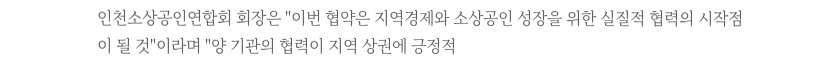인천소상공인연합회 회장은 "이번 협약은 지역경제와 소상공인 성장을 위한 실질적 협력의 시작점이 될 것"이라며 "양 기관의 협력이 지역 상권에 긍정적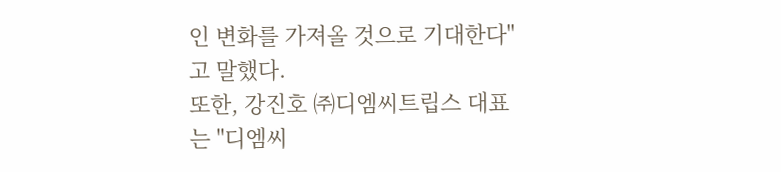인 변화를 가져올 것으로 기대한다"고 말했다.
또한, 강진호 ㈜디엠씨트립스 대표는 "디엠씨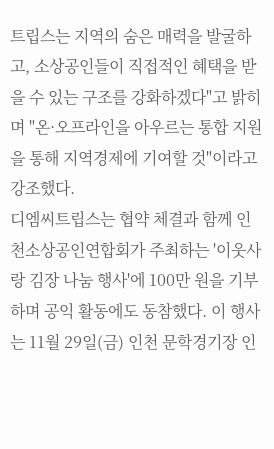트립스는 지역의 숨은 매력을 발굴하고, 소상공인들이 직접적인 혜택을 받을 수 있는 구조를 강화하겠다"고 밝히며 "온·오프라인을 아우르는 통합 지원을 통해 지역경제에 기여할 것"이라고 강조했다.
디엠씨트립스는 협약 체결과 함께 인천소상공인연합회가 주최하는 '이웃사랑 김장 나눔 행사'에 100만 원을 기부하며 공익 활동에도 동참했다. 이 행사는 11월 29일(금) 인천 문학경기장 인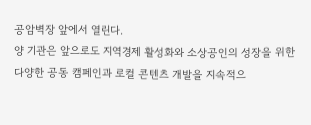공암벽장 앞에서 열린다.
양 기관은 앞으로도 지역경제 활성화와 소상공인의 성장을 위한 다양한 공동 캠페인과 로컬 콘텐츠 개발을 지속적으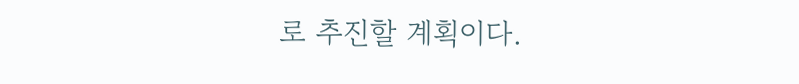로 추진할 계획이다.